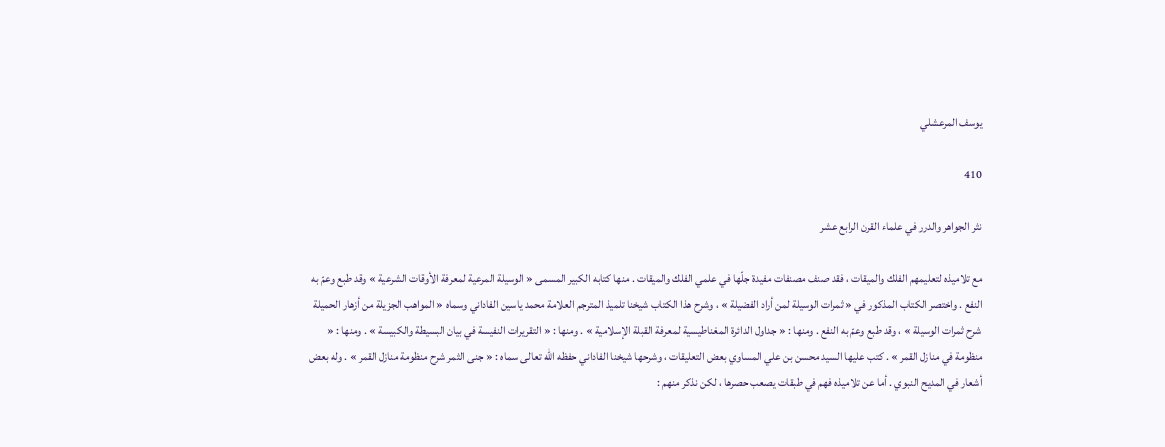يوسف المرعشلي

410

نثر الجواهر والدرر في علماء القرن الرابع عشر

مع تلاميذه لتعليمهم الفلك والميقات ، فقد صنف مصنفات مفيدة جلّها في علمي الفلك والميقات . منها كتابه الكبير المسمى « الوسيلة المرعية لمعرفة الأوقات الشرعية » وقد طبع وعمّ به النفع . واختصر الكتاب المذكور في « ثمرات الوسيلة لمن أراد الفضيلة » ، وشرح هذا الكتاب شيخنا تلميذ المترجم العلامة محمد ياسين الفاداني وسماه « المواهب الجزيلة من أزهار الحميلة شرح ثمرات الوسيلة » ، وقد طبع وعمّ به النفع . ومنها : « جداول الدائرة المغناطيسية لمعرفة القبلة الإسلامية » . ومنها : « التقريرات النفيسة في بيان البسيطة والكبيسة » . ومنها : « منظومة في منازل القمر » . كتب عليها السيد محسن بن علي المساوي بعض التعليقات ، وشرحها شيخنا الفاداني حفظه اللّه تعالى سماه : « جنى الثمر شرح منظومة منازل القمر » . وله بعض أشعار في المديح النبوي . أما عن تلاميذه فهم في طبقات يصعب حصرها ، لكن نذكر منهم :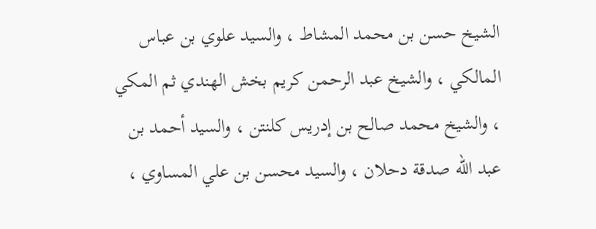الشيخ حسن بن محمد المشاط ، والسيد علوي بن عباس المالكي ، والشيخ عبد الرحمن كريم بخش الهندي ثم المكي ، والشيخ محمد صالح بن إدريس كلنتن ، والسيد أحمد بن عبد اللّه صدقة دحلان ، والسيد محسن بن علي المساوي ،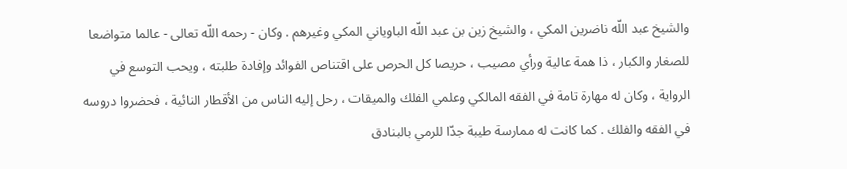والشيخ عبد اللّه ناضرين المكي ، والشيخ زين بن عبد اللّه الباوياني المكي وغيرهم . وكان - رحمه اللّه تعالى - عالما متواضعا للصغار والكبار ، ذا همة عالية ورأي مصيب ، حريصا كل الحرص على اقتناص الفوائد وإفادة طلبته ، ويحب التوسع في الرواية ، وكان له مهارة تامة في الفقه المالكي وعلمي الفلك والميقات ، رحل إليه الناس من الأقطار النائية ، فحضروا دروسه في الفقه والفلك . كما كانت له ممارسة طيبة جدّا للرمي بالبنادق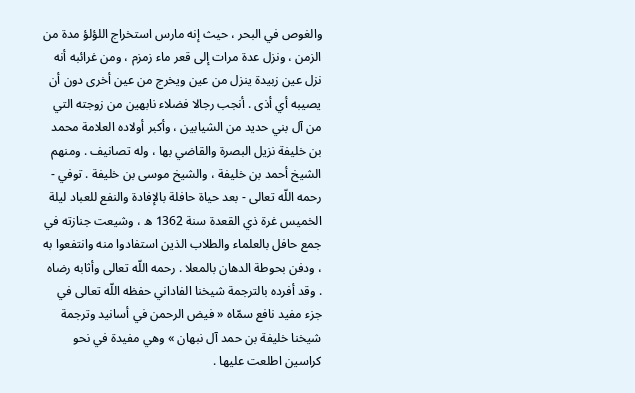والغوص في البحر ، حيث إنه مارس استخراج اللؤلؤ مدة من الزمن ، ونزل عدة مرات إلى قعر ماء زمزم ، ومن غرائبه أنه نزل عين زبيدة ينزل من عين ويخرج من عين أخرى دون أن يصيبه أي أذى . أنجب رجالا فضلاء نابهين من زوجته التي من آل بني حديد من الشيابين ، وأكبر أولاده العلامة محمد بن خليفة نزيل البصرة والقاضي بها ، وله تصانيف . ومنهم الشيخ أحمد بن خليفة ، والشيخ موسى بن خليفة . توفي - رحمه اللّه تعالى - بعد حياة حافلة بالإفادة والنفع للعباد ليلة الخميس غرة ذي القعدة سنة 1362 ه ، وشيعت جنازته في جمع حافل بالعلماء والطلاب الذين استفادوا منه وانتفعوا به ، ودفن بحوطة الدهان بالمعلا . رحمه اللّه تعالى وأثابه رضاه . وقد أفرده بالترجمة شيخنا الفاداني حفظه اللّه تعالى في جزء مفيد نافع سمّاه « فيض الرحمن في أسانيد وترجمة شيخنا خليفة بن حمد آل نبهان » وهي مفيدة في نحو كراسين اطلعت عليها .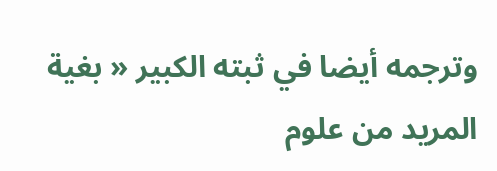وترجمه أيضا في ثبته الكبير « بغية المريد من علوم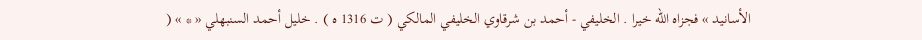الأسانيد » فجزاه اللّه خيرا . الخليفي - أحمد بن شرقاوي الخليفي المالكي ( ت 1316 ه ) . خليل أحمد السنبهلي « * » (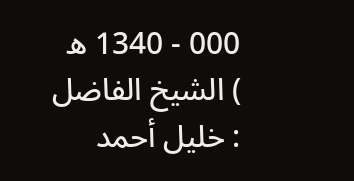000 - 1340 ه ) الشيخ الفاضل : خليل أحمد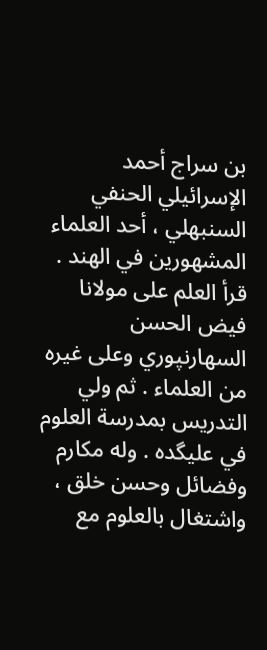بن سراج أحمد الإسرائيلي الحنفي السنبهلي ، أحد العلماء المشهورين في الهند . قرأ العلم على مولانا فيض الحسن السهارنپوري وعلى غيره من العلماء . ثم ولي التدريس بمدرسة العلوم في عليگده . وله مكارم وفضائل وحسن خلق ، واشتغال بالعلوم مع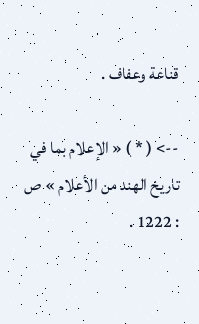قناعة وعفاف .

--> ( * ) « الإعلام بما في تاريخ الهند من الأعلام » ص : 1222 .